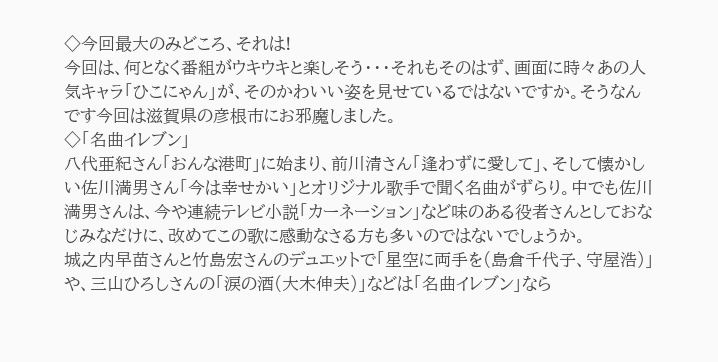◇今回最大のみどころ、それは!
今回は、何となく番組がウキウキと楽しそう・・・それもそのはず、画面に時々あの人気キャラ「ひこにゃん」が、そのかわいい姿を見せているではないですか。そうなんです今回は滋賀県の彦根市にお邪魔しました。
◇「名曲イレブン」
八代亜紀さん「おんな港町」に始まり、前川清さん「逢わずに愛して」、そして懐かしい佐川満男さん「今は幸せかい」とオリジナル歌手で聞く名曲がずらり。中でも佐川満男さんは、今や連続テレビ小説「カーネーション」など味のある役者さんとしておなじみなだけに、改めてこの歌に感動なさる方も多いのではないでしょうか。
城之内早苗さんと竹島宏さんのデュエットで「星空に両手を(島倉千代子、守屋浩)」や、三山ひろしさんの「涙の酒(大木伸夫)」などは「名曲イレブン」なら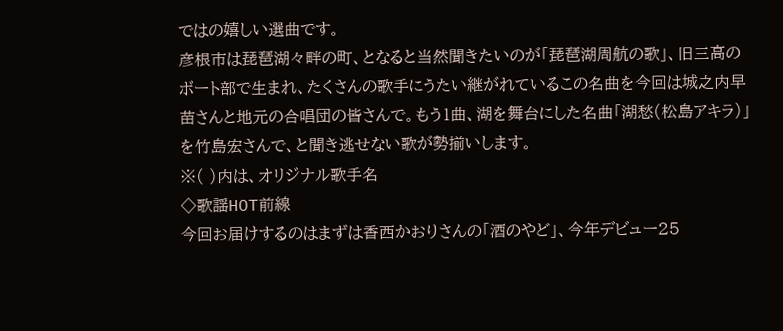ではの嬉しい選曲です。
彦根市は琵琶湖々畔の町、となると当然聞きたいのが「琵琶湖周航の歌」、旧三高のボート部で生まれ、たくさんの歌手にうたい継がれているこの名曲を今回は城之内早苗さんと地元の合唱団の皆さんで。もう1曲、湖を舞台にした名曲「湖愁(松島アキラ)」を竹島宏さんで、と聞き逃せない歌が勢揃いします。
※( )内は、オリジナル歌手名
◇歌謡HOT前線
今回お届けするのはまずは香西かおりさんの「酒のやど」、今年デビュー25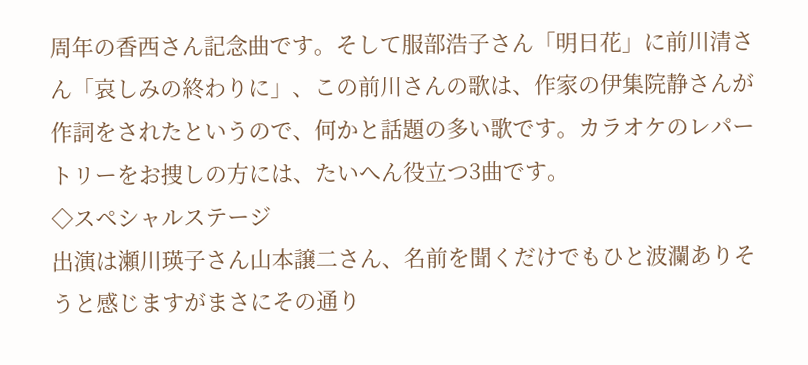周年の香西さん記念曲です。そして服部浩子さん「明日花」に前川清さん「哀しみの終わりに」、この前川さんの歌は、作家の伊集院静さんが作詞をされたというので、何かと話題の多い歌です。カラオケのレパートリーをお捜しの方には、たいへん役立つ3曲です。
◇スペシャルステージ
出演は瀬川瑛子さん山本譲二さん、名前を聞くだけでもひと波瀾ありそうと感じますがまさにその通り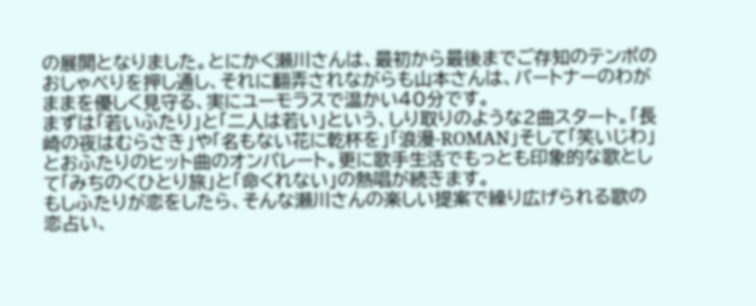の展開となりました。とにかく瀬川さんは、最初から最後までご存知のテンポのおしゃべりを押し通し、それに翻弄されながらも山本さんは、パートナーのわがままを優しく見守る、実にユーモラスで温かい40分です。
まずは「若いふたり」と「二人は若い」という、しり取りのような2曲スタート。「長崎の夜はむらさき」や「名もない花に乾杯を」「浪漫-ROMAN」そして「笑いじわ」とおふたりのヒット曲のオンパレート。更に歌手生活でもっとも印象的な歌として「みちのくひとり旅」と「命くれない」の熱唱が続きます。
もしふたりが恋をしたら、そんな瀬川さんの楽しい提案で繰り広げられる歌の恋占い、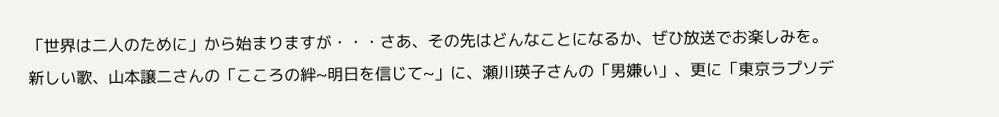「世界は二人のために」から始まりますが・・・さあ、その先はどんなことになるか、ぜひ放送でお楽しみを。
新しい歌、山本譲二さんの「こころの絆~明日を信じて~」に、瀬川瑛子さんの「男嫌い」、更に「東京ラプソデ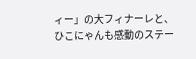ィー」の大フィナーレと、ひこにゃんも感動のステー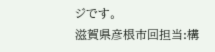ジです。
滋賀県彦根市回担当:構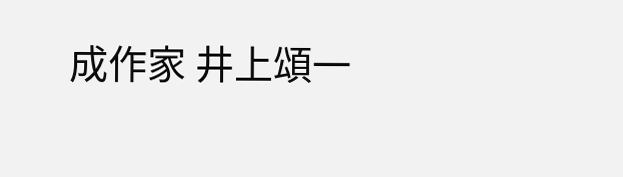成作家 井上頌一